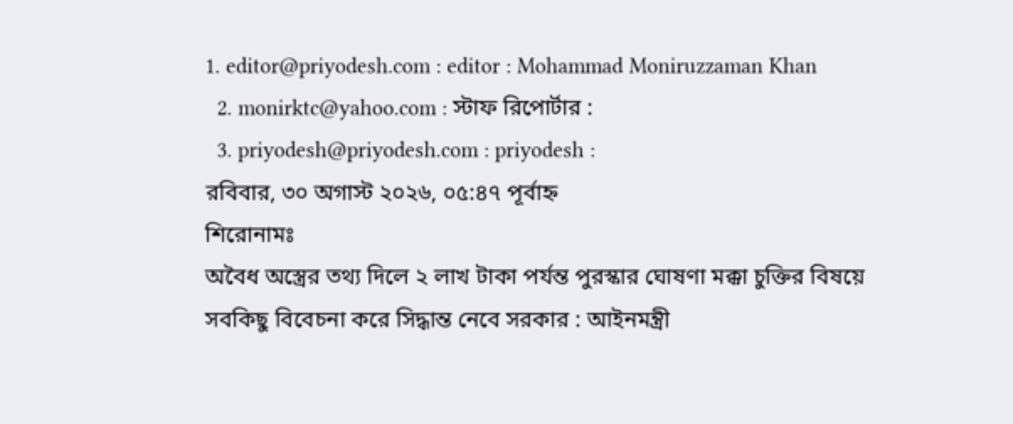1. editor@priyodesh.com : editor : Mohammad Moniruzzaman Khan
  2. monirktc@yahoo.com : স্টাফ রিপোর্টার :
  3. priyodesh@priyodesh.com : priyodesh :
রবিবার, ৩০ অগাস্ট ২০২৬, ০৫:৪৭ পূর্বাহ্ন
শিরোনামঃ
অবৈধ অস্ত্রের তথ্য দিলে ২ লাখ টাকা পর্যন্ত পুরস্কার ঘোষণা মক্কা চুক্তির বিষয়ে সবকিছু বিবেচনা করে সিদ্ধান্ত নেবে সরকার : আইনমন্ত্রী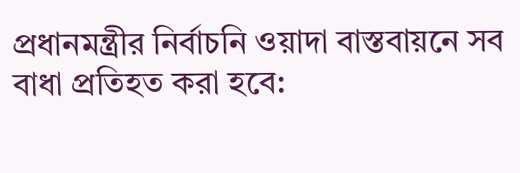প্রধানমন্ত্রীর নির্বাচনি ওয়াদা বাস্তবায়নে সব বাধা প্রতিহত করা হবে: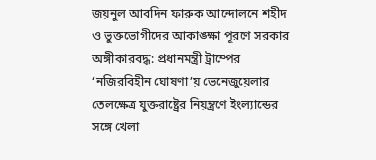জয়নুল আবদিন ফারুক আন্দোলনে শহীদ ও ভুক্তভোগীদের আকাঙ্ক্ষা পূরণে সরকার অঙ্গীকারবদ্ধ: প্রধানমন্ত্রী ট্রাম্পের ‘নজিরবিহীন ঘোষণা’য় ভেনেজুয়েলার তেলক্ষেত্র যুক্তরাষ্ট্রের নিয়ন্ত্রণে ইংল্যান্ডের সঙ্গে খেলা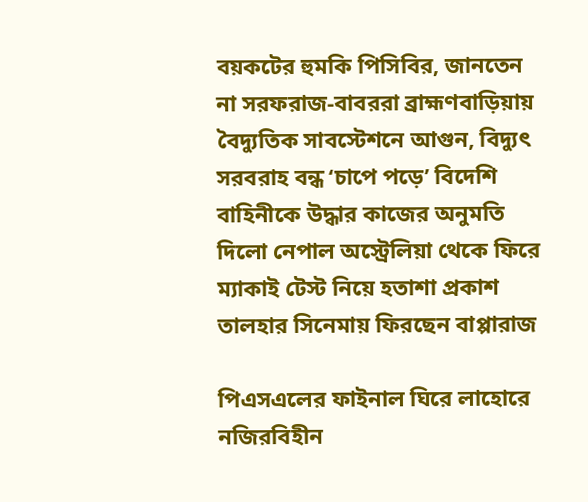বয়কটের হুমকি পিসিবির, জানতেন না সরফরাজ-বাবররা ব্রাহ্মণবাড়িয়ায় বৈদ্যুতিক সাবস্টেশনে আগুন, বিদ্যুৎ সরবরাহ বন্ধ ‘চাপে পড়ে’ বিদেশি বাহিনীকে উদ্ধার কাজের অনুমতি দিলো নেপাল অস্ট্রেলিয়া থেকে ফিরে ম্যাকাই টেস্ট নিয়ে হতাশা প্রকাশ তালহার সিনেমায় ফিরছেন বাপ্পারাজ

পিএসএলের ফাইনাল ঘিরে লাহোরে নজিরবিহীন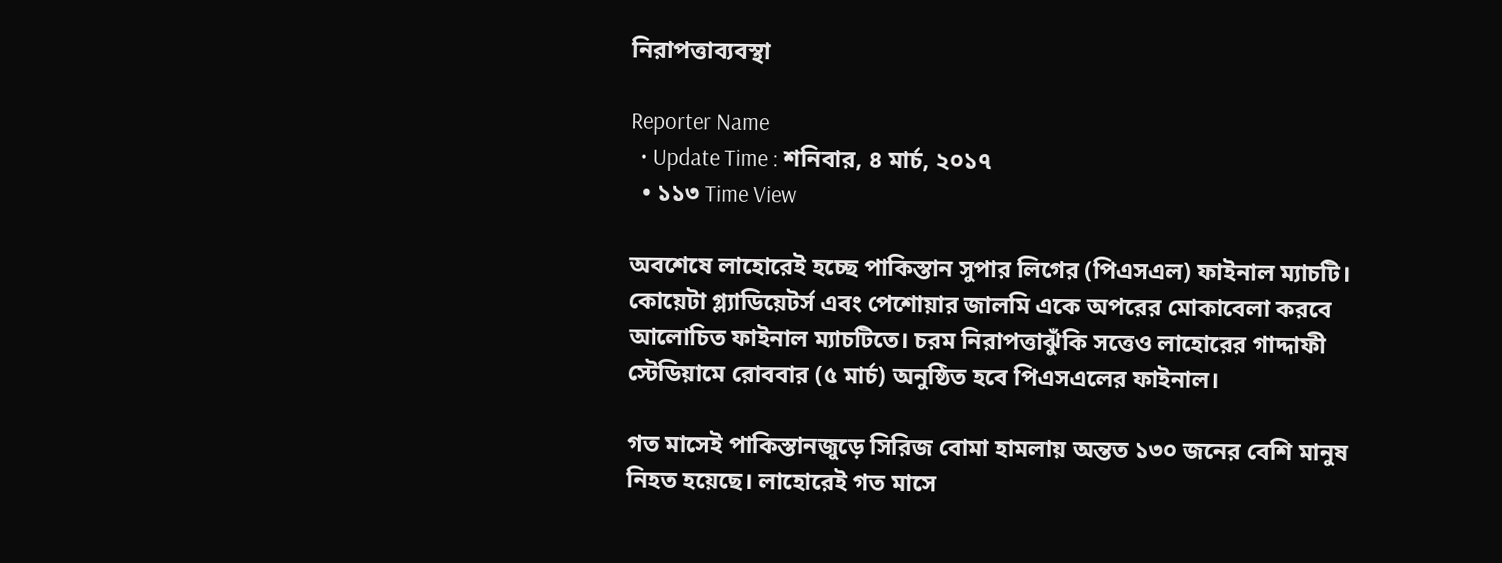নিরাপত্তাব্যবস্থা

Reporter Name
  • Update Time : শনিবার, ৪ মার্চ, ২০১৭
  • ১১৩ Time View

অবশেষে লাহোরেই হচ্ছে পাকিস্তান সুপার লিগের (পিএসএল) ফাইনাল ম্যাচটি। কোয়েটা গ্ল্যাডিয়েটর্স এবং পেশোয়ার জালমি একে অপরের মোকাবেলা করবে আলোচিত ফাইনাল ম্যাচটিতে। চরম নিরাপত্তাঝুঁকি সত্তেও লাহোরের গাদ্দাফী স্টেডিয়ামে রোববার (৫ মার্চ) অনুষ্ঠিত হবে পিএসএলের ফাইনাল।

গত মাসেই পাকিস্তানজুড়ে সিরিজ বোমা হামলায় অন্তত ১৩০ জনের বেশি মানুষ নিহত হয়েছে। লাহোরেই গত মাসে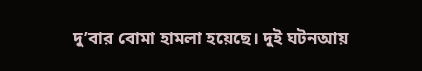দু’বার বোমা হামলা হয়েছে। দুই ঘটনআয়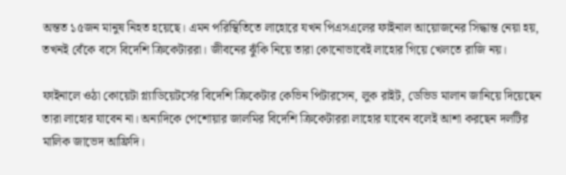অন্তত ১৫জন মানুষ নিহত হয়েছে। এমন পরিস্থিতিতে লাহোরে যখন পিএসএলের ফাইনাল আয়োজনের সিদ্ধান্ত নেয়া হয়, তখনই বেঁকে বসে বিদেশি ক্রিকেটাররা। জীবনের ঝুঁকি নিয়ে তারা কোনোভাবেই লাহোর গিয়ে খেলতে রাজি নয়।

ফাইনালে ওঠা কোয়েটা গ্ল্যাডিয়েটর্সের বিদেশি ক্রিকেটার কেভিন পিটারসেন, লুক রাইট, ডেভিড মালান জানিয়ে দিয়েছেন তারা লাহোর যাবেন না। অন্যদিকে পেশোয়ার জালমির বিদেশি ক্রিকেটাররা লাহোর যাবেন বলেই আশা করছেন দলটির মালিক জাভেদ আফ্রিদি।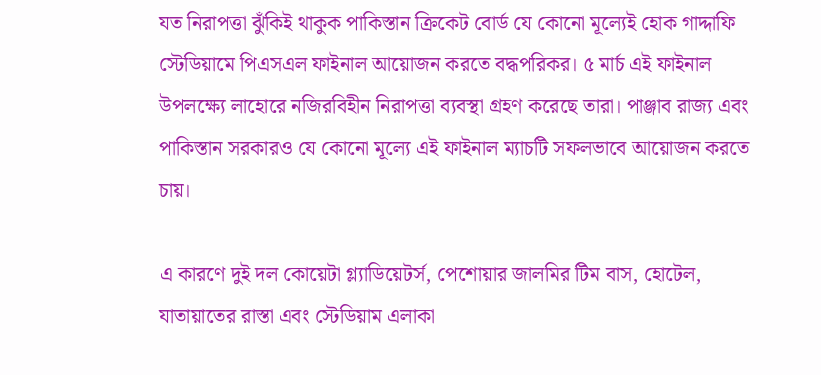যত নিরাপত্তা ঝুঁকিই থাকুক পাকিস্তান ক্রিকেট বোর্ড যে কোনো মূল্যেই হোক গাদ্দাফি স্টেডিয়ামে পিএসএল ফাইনাল আয়োজন করতে বদ্ধপরিকর। ৫ মার্চ এই ফাইনাল উপলক্ষ্যে লাহোরে নজিরবিহীন নিরাপত্তা ব্যবস্থা গ্রহণ করেছে তারা। পাঞ্জাব রাজ্য এবং পাকিস্তান সরকারও যে কোনো মূল্যে এই ফাইনাল ম্যাচটি সফলভাবে আয়োজন করতে চায়।

এ কারণে দুই দল কোয়েটা গ্ল্যাডিয়েটর্স, পেশোয়ার জালমির টিম বাস, হোটেল, যাতায়াতের রাস্তা এবং স্টেডিয়াম এলাকা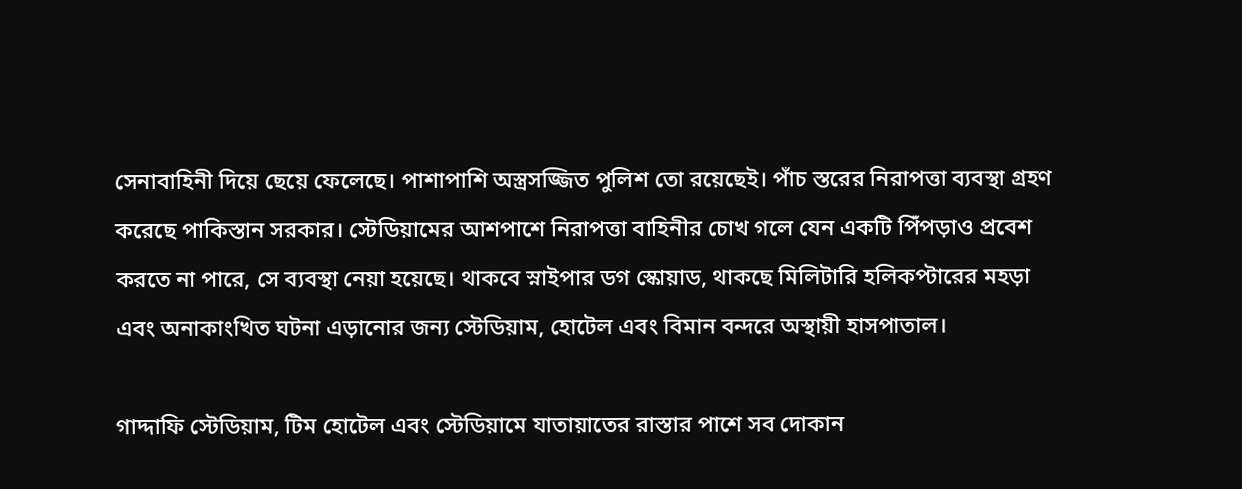সেনাবাহিনী দিয়ে ছেয়ে ফেলেছে। পাশাপাশি অস্ত্রসজ্জিত পুলিশ তো রয়েছেই। পাঁচ স্তরের নিরাপত্তা ব্যবস্থা গ্রহণ করেছে পাকিস্তান সরকার। স্টেডিয়ামের আশপাশে নিরাপত্তা বাহিনীর চোখ গলে যেন একটি পিঁপড়াও প্রবেশ করতে না পারে, সে ব্যবস্থা নেয়া হয়েছে। থাকবে স্নাইপার ডগ স্কোয়াড, থাকছে মিলিটারি হলিকপ্টারের মহড়া এবং অনাকাংখিত ঘটনা এড়ানোর জন্য স্টেডিয়াম, হোটেল এবং বিমান বন্দরে অস্থায়ী হাসপাতাল।

গাদ্দাফি স্টেডিয়াম, টিম হোটেল এবং স্টেডিয়ামে যাতায়াতের রাস্তার পাশে সব দোকান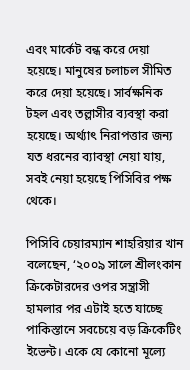এবং মার্কেট বন্ধ করে দেয়া হয়েছে। মানুষের চলাচল সীমিত করে দেয়া হয়েছে। সার্বক্ষনিক টহল এবং তল্লাসীর ব্যবস্থা করা হয়েছে। অর্থ্যাৎ নিরাপত্তার জন্য যত ধরনের ব্যাবস্থা নেয়া যায়, সবই নেয়া হয়েছে পিসিবির পক্ষ থেকে।

পিসিবি চেয়ারম্যান শাহরিয়ার খান বলেছেন, ‘২০০৯ সালে শ্রীলংকান ক্রিকেটারদের ওপর সন্ত্রাসী হামলার পর এটাই হতে যাচ্ছে পাকিস্তানে সবচেয়ে বড় ক্রিকেটিং ইভেন্ট। একে যে কোনো মূল্যে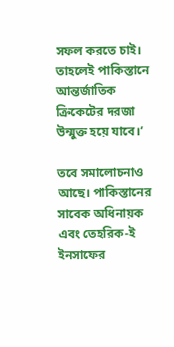সফল করতে চাই। তাহলেই পাকিস্তানে আন্তর্জাতিক ক্রিকেটের দরজা উন্মুক্ত হয়ে যাবে।’

তবে সমালোচনাও আছে। পাকিস্তানের সাবেক অধিনায়ক এবং তেহরিক-ই ইনসাফের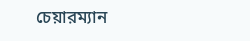চেয়ারম্যান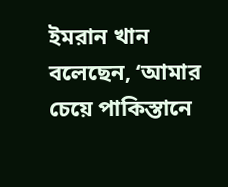ইমরান খান বলেছেন, ‘আমার চেয়ে পাকিস্তানে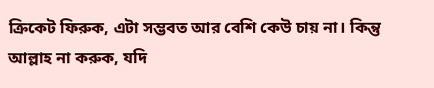ক্রিকেট ফিরুক, এটা সম্ভবত আর বেশি কেউ চায় না। কিন্তু আল্লাহ না করুক, যদি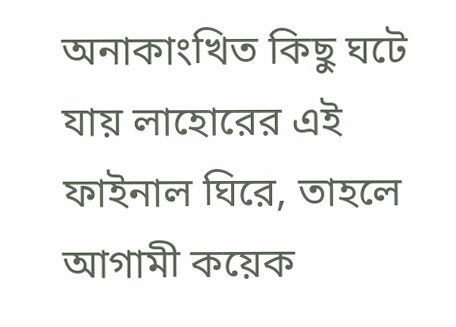অনাকাংখিত কিছু ঘটে যায় লাহোরের এই ফাইনাল ঘিরে, তাহলে আগামী কয়েক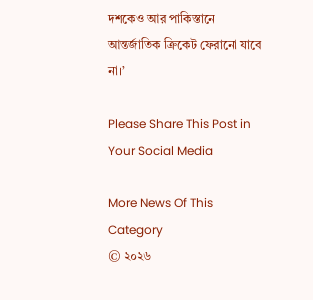দশকেও আর পাকিস্তানে আন্তর্জাতিক ক্রিকেট ফেরানো যাবে না।’

Please Share This Post in Your Social Media

More News Of This Category
© ২০২৬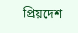প্রিয়দেশ